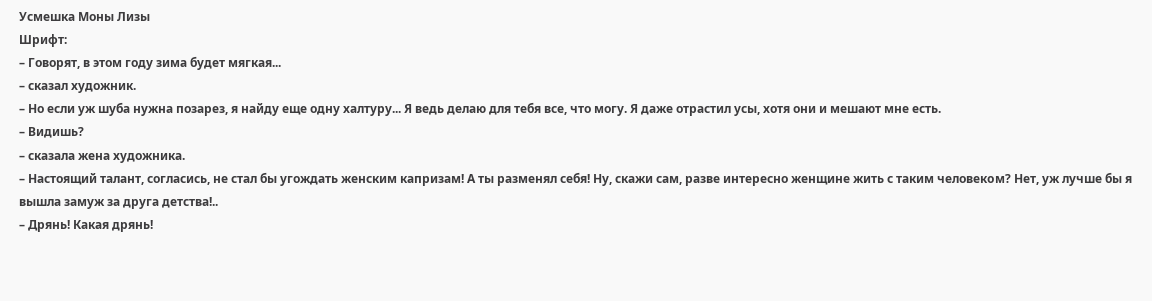Усмешка Моны Лизы
Шрифт:
– Говорят, в этом году зима будет мягкая...
– сказал художник.
– Но если уж шуба нужна позарез, я найду еще одну халтуру... Я ведь делаю для тебя все, что могу. Я даже отрастил усы, хотя они и мешают мне есть.
– Видишь?
– сказала жена художника.
– Настоящий талант, согласись, не стал бы угождать женским капризам! А ты разменял себя! Ну, скажи сам, разве интересно женщине жить с таким человекoм? Нет, уж лучше бы я вышла замуж за друга детства!..
– Дрянь! Какая дрянь!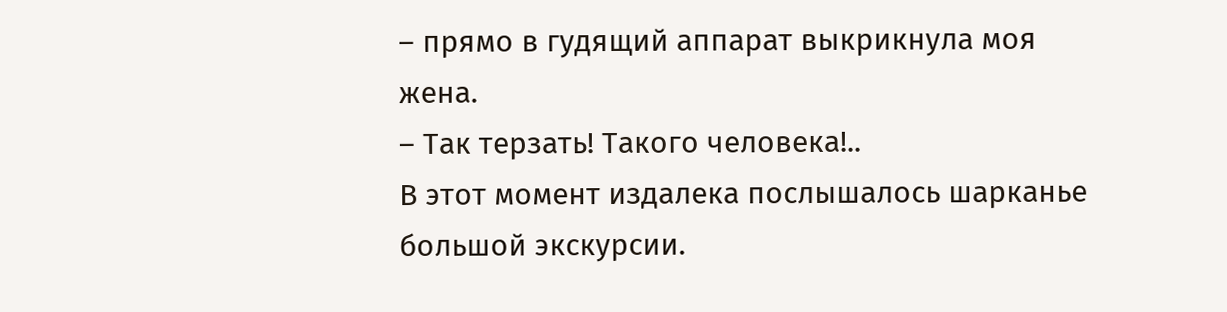– прямо в гудящий аппарат выкрикнула моя жена.
– Так терзать! Такого человека!..
В этот момент издалека послышалось шарканье большой экскурсии.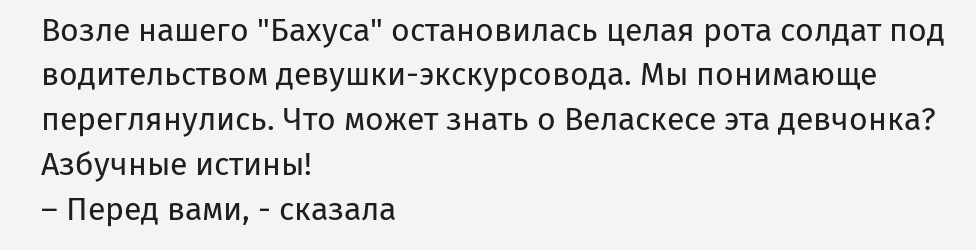Возле нашего "Бахуса" остановилась целая рота солдат под водительством девушки-экскурсовода. Мы понимающе переглянулись. Что может знать о Веласкесе эта девчонка? Азбучные истины!
– Перед вами, - сказала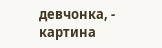девчонка, - картина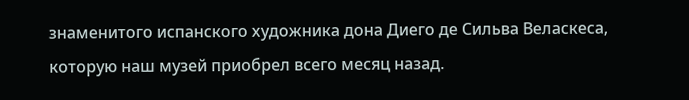знаменитого испанского художника дона Диего де Сильва Веласкеса, которую наш музей приобрел всего месяц назад.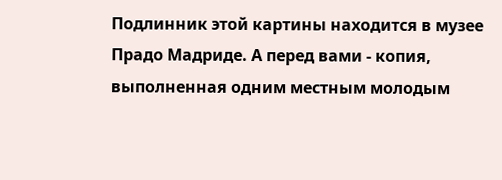Подлинник этой картины находится в музее Прадо Мадриде. А перед вами - копия, выполненная одним местным молодым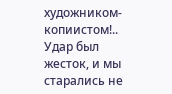художником-копиистом!..
Удар был жесток, и мы старались не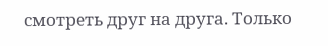смотреть друг на друга. Только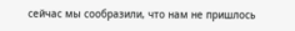сейчас мы сообразили, что нам не пришлось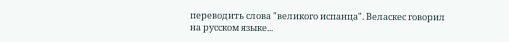переводить слова "великого испанца". Веласкес говорил на русском языке...